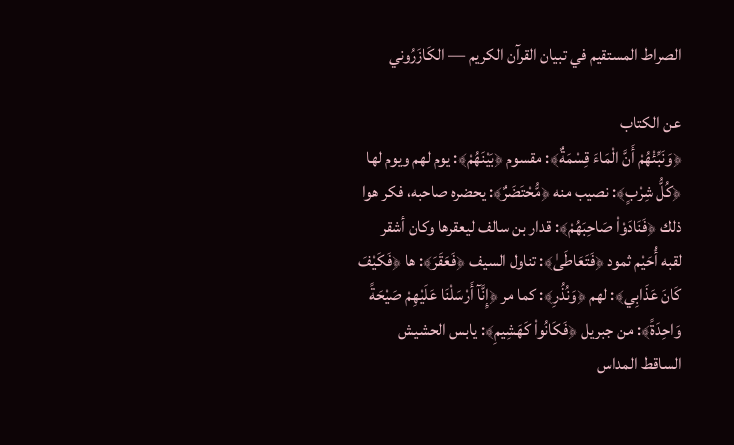الصراط المستقيم في تبيان القرآن الكريم — الكَازَرُوني

عن الكتاب
﴿وَنَبِّئْهُمْ أَنَّ الْمَاءَ قِسْمَةٌ﴾: مقسوم ﴿بَيْنَهُمْ﴾: يوم لهم ويوم لها ﴿كُلُّ شِرْبٍ﴾: نصيب منه ﴿مُّحْتَضَرٌ﴾: يحضره صاحبه، فكر هوا ذلك ﴿فَنَادَوْاْ صَاحِبَهُمْ﴾: قدار بن سالف ليعقرها وكان أشقر لقبه أُحَيْم ثمود ﴿فَتَعَاطَىٰ﴾: تناول السيف ﴿فَعَقَرَ﴾: ها ﴿فَكَيْفَ كَانَ عَذَابِي﴾: لهم ﴿وَنُذُرِ﴾: كما مر ﴿إِنَّآ أَرْسَلْنَا عَلَيْهِمْ صَيْحَةً وَاحِدَةً﴾: من جبريل ﴿فَكَانُواْ كَهَشِيمِ﴾: يابس الحشيش الساقط المداس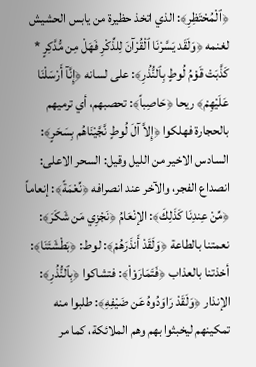﴿ٱلْمُحْتَظِرِ﴾: الذي اتخذ حظيرة من يابس الحشيش لغنمه ﴿وَلَقَد يَسَّرْنَا ٱلْقُرْآنَ لِلذِّكْرِ فَهَلْ مِن مُّدَّكِرٍ * كَذَّبَتْ قَوْمُ لُوطٍ بِٱلنُّذُرِ﴾: على لسانه ﴿إِنَّآ أَرْسَلْنَا عَلَيْهِمْ﴾ ريحا ﴿حَاصِباً﴾: تحصبهم، أي ترميهم بالحجارة فهلكوا ﴿إِلاَّ آلَ لُوطٍ نَّجَّيْنَاهُم بِسَحَرٍ﴾: السادس الاخير من الليل وقيل: السحر الاعلى: انصداع الفجر، والآخر عند انصرافه ﴿نِّعْمَةً﴾: إنعاماً ﴿مِّنْ عِندِنَا كَذَلِكَ﴾: الإنْعَامُ ﴿نَجْزِي مَن شَكَرَ﴾: نعمتنا بالطاعة ﴿وَلَقَدْ أَنذَرَهُمْ﴾: لوط: ﴿بَطْشَتَنَا﴾: أخذتنا بالعذاب ﴿فَتَمَارَوْاْ﴾: فتشاكوا ﴿بِٱلنُّذُرِ﴾: الإنذار ﴿وَلَقَدْ رَاوَدُوهُ عَن ضَيْفِهِ﴾: طلبوا منه تمكينهم ليخبثوا بهم وهم الملائكة، كما مر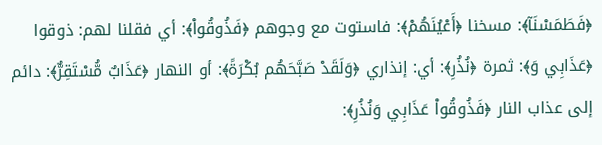﴿فَطَمَسْنَآ﴾: مسخنا ﴿أَعْيُنَهُمْ﴾: فاستوت مع وجوهم ﴿فَذُوقُواْ﴾: أي فقلنا لهم: ذوقوا ﴿عَذَابِي وَ﴾: ثمرة ﴿نُذُرِ﴾: أي: إنذاري ﴿وَلَقَدْ صَبَّحَهُم بُكْرَةً﴾: أو النهار ﴿عَذَابٌ مُّسْتَقِرٌّ﴾: دائم إلى عذاب النار ﴿فَذُوقُواْ عَذَابِي وَنُذُرِ﴾: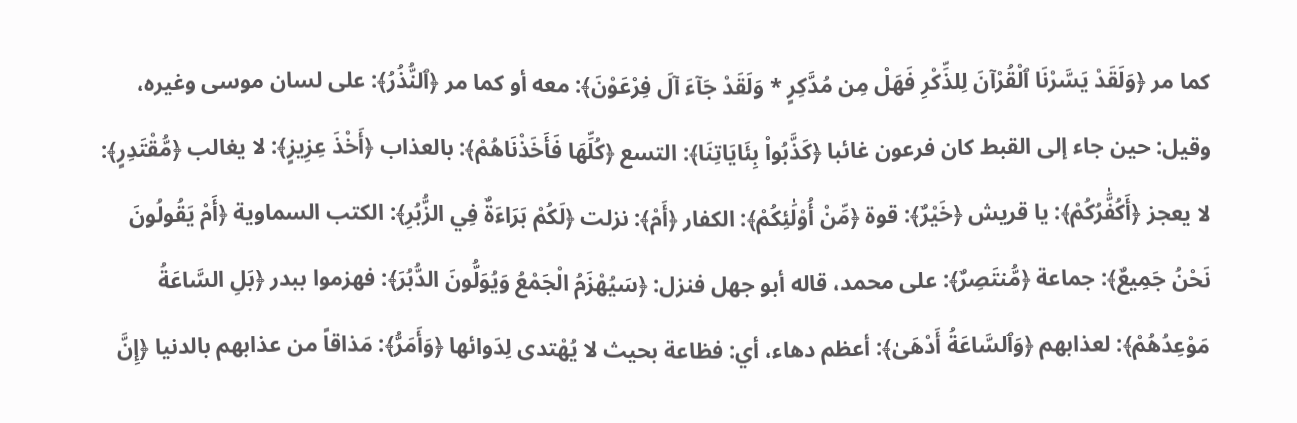كما مر ﴿وَلَقَدْ يَسَّرْنَا ٱلْقُرْآنَ لِلذِّكْرِ فَهَلْ مِن مُدَّكِرٍ * وَلَقَدْ جَآءَ آلَ فِرْعَوْنَ﴾: معه أو كما مر ﴿ٱلنُّذُرُ﴾: على لسان موسى وغيره، وقيل: حين جاء إلى القبط كان فرعون غائبا ﴿كَذَّبُواْ بِئَايَاتِنَا﴾: التسع ﴿كُلِّهَا فَأَخَذْنَاهُمْ﴾: بالعذاب ﴿أَخْذَ عِزِيزٍ﴾: لا يغالب ﴿مُّقْتَدِرٍ﴾: لا يعجز ﴿أَكُفَّٰرُكُمْ﴾: يا قريش ﴿خَيْرٌ﴾: قوة ﴿مِّنْ أُوْلَٰئِكُمْ﴾: الكفار ﴿أَمْ﴾: نزلت ﴿لَكُمْ بَرَاءَةٌ فِي الزُّبُرِ﴾: الكتب السماوية ﴿أَمْ يَقُولُونَ نَحْنُ جَمِيعٌ﴾: جماعة ﴿مُّنتَصِرٌ﴾: على محمد، قاله أبو جهل فنزل: ﴿سَيُهْزَمُ الْجَمْعُ وَيُوَلُّونَ الدُّبُرَ﴾: فهزموا ببدر ﴿بَلِ السَّاعَةُ مَوْعِدُهُمْ﴾: لعذابهم ﴿وَٱلسَّاعَةُ أَدْهَىٰ﴾: أعظم دهاء، أي: فظاعة بحيث لا يُهْتدى لِدَوائها ﴿وَأَمَرُّ﴾: مَذاقاً من عذابهم بالدنيا ﴿إِنَّ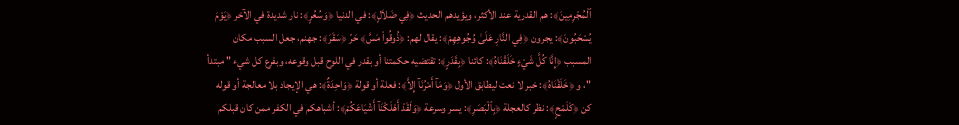ٱلْمُجْرِمِينَ﴾: هم القدرية عند الأكثر، ويؤيدهم الحديث ﴿فِي ضَلاَلٍ﴾: في الدنيا ﴿وَسُعُرٍ﴾: نار شديدة في الآخر ﴿يَوْمَ يُسْحَبُونَ﴾: يجرون ﴿فِي النَّارِ عَلَىٰ وُجُوهِهِمْ﴾: يقال لهم: ﴿ذُوقُواْ مَسَّ﴾ حَرّ ﴿سَقَرَ﴾: جهنم، جعل السبب مكان المسبب ﴿إِنَّا كُلَّ شَيْءٍ خَلَقْنَاهُ﴾: كائنا ﴿بِقَدَرٍ﴾: تقتضيه حكمتنا أو بقدر في اللوح قبل وقوعه، وبفرع كل شيء " مبتدأ "، و ﴿خَلَقْنَاهُ﴾: خبر لا نعت ليطابق الأول ﴿وَمَآ أَمْرُنَآ إِلاَّ﴾: فعلة أو قولة ﴿وَاحِدَةٌ﴾: هي الإيجاد بلا معالجة أو قوله كن ﴿كَلَمْحٍ﴾: نظر كالعجلة ﴿بِٱلْبَصَرِ﴾: يسر وسرعة ﴿وَلَقَدْ أَهْلَكْنَآ أَشْيَاعَكُمْ﴾: أشباهكم في الكفر ممن كان قبلكم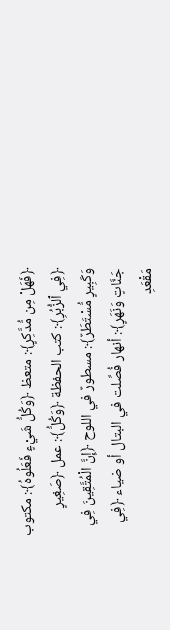﴿فَهَلْ مِن مُّدَّكِرٍ﴾: متعظ ﴿وَكُلُّ شَيْءٍ فَعَلُوهُ﴾: مكتوب ﴿فِي ٱلزُّبُرِ﴾: كتب الحفظة ﴿وَكُلُّ﴾: عمل ﴿صَغِيرٍ وَكَبِيرٍ مُّسْتَطَرٌ﴾: مسطورٌ في اللوح ﴿إِنَّ الْمُتَّقِينَ فِي جَنَّاتٍ وَنَهَرٍ﴾: أنهار فُصِّلت في البتال أو ضياء ﴿فِي مَقْعَدِ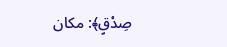صِدْقٍ﴾: مكان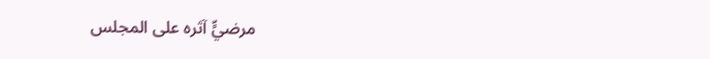مرضيٍّ آثره على المجلس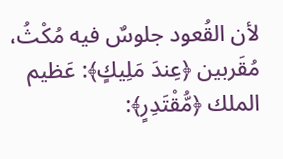لأن القُعود جلوسٌ فيه مُكْثُ، مُقَربين ﴿عِندَ مَلِيكٍ﴾: عَظيم الملك ﴿مُّقْتَدِرٍ﴾: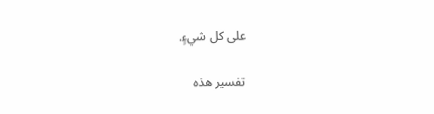على كل شيءٍ.

تفسير هذه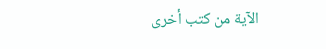الآية من كتب أخرى